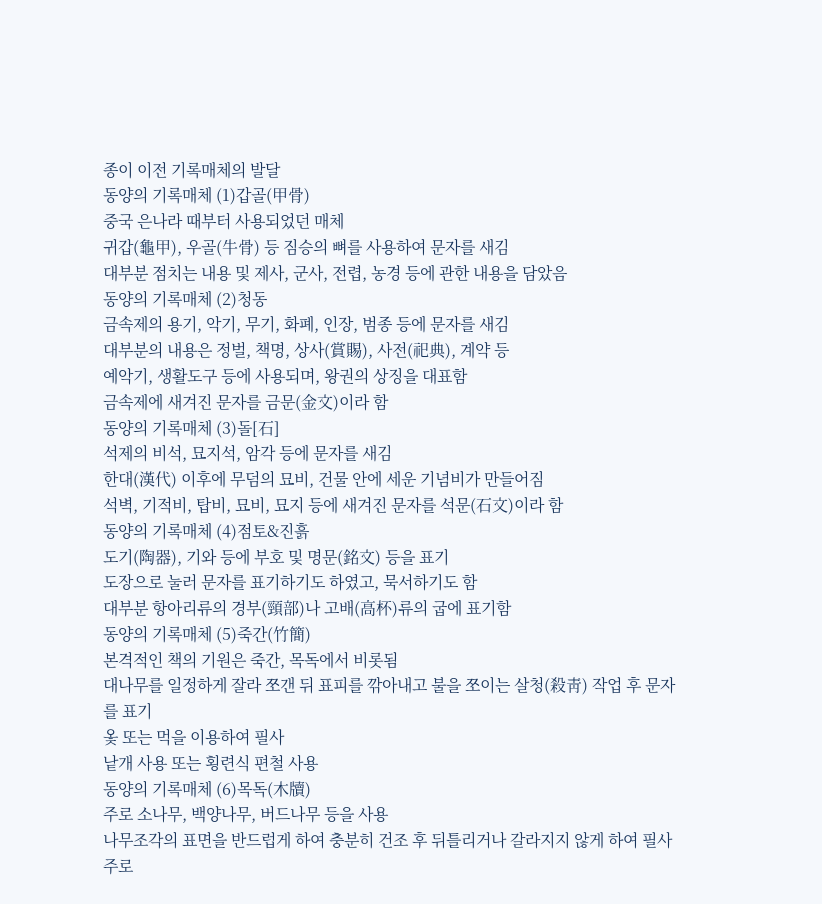종이 이전 기록매체의 발달
동양의 기록매체 (1)갑골(甲骨)
중국 은나라 때부터 사용되었던 매체
귀갑(龜甲), 우골(牛骨) 등 짐승의 뼈를 사용하여 문자를 새김
대부분 점치는 내용 및 제사, 군사, 전렵, 농경 등에 관한 내용을 담았음
동양의 기록매체 (2)청동
금속제의 용기, 악기, 무기, 화폐, 인장, 범종 등에 문자를 새김
대부분의 내용은 정벌, 책명, 상사(賞賜), 사전(祀典), 계약 등
예악기, 생활도구 등에 사용되며, 왕권의 상징을 대표함
금속제에 새겨진 문자를 금문(金文)이라 함
동양의 기록매체 (3)돌[石]
석제의 비석, 묘지석, 암각 등에 문자를 새김
한대(漢代) 이후에 무덤의 묘비, 건물 안에 세운 기념비가 만들어짐
석벽, 기적비, 탑비, 묘비, 묘지 등에 새겨진 문자를 석문(石文)이라 함
동양의 기록매체 (4)점토&진흙
도기(陶器), 기와 등에 부호 및 명문(銘文) 등을 표기
도장으로 눌러 문자를 표기하기도 하였고, 묵서하기도 함
대부분 항아리류의 경부(頸部)나 고배(高杯)류의 굽에 표기함
동양의 기록매체 (5)죽간(竹簡)
본격적인 책의 기원은 죽간, 목독에서 비롯됨
대나무를 일정하게 잘라 쪼갠 뒤 표피를 깎아내고 불을 쪼이는 살청(殺靑) 작업 후 문자를 표기
옻 또는 먹을 이용하여 필사
낱개 사용 또는 횡련식 편철 사용
동양의 기록매체 (6)목독(木牘)
주로 소나무, 백양나무, 버드나무 등을 사용
나무조각의 표면을 반드럽게 하여 충분히 건조 후 뒤틀리거나 갈라지지 않게 하여 필사
주로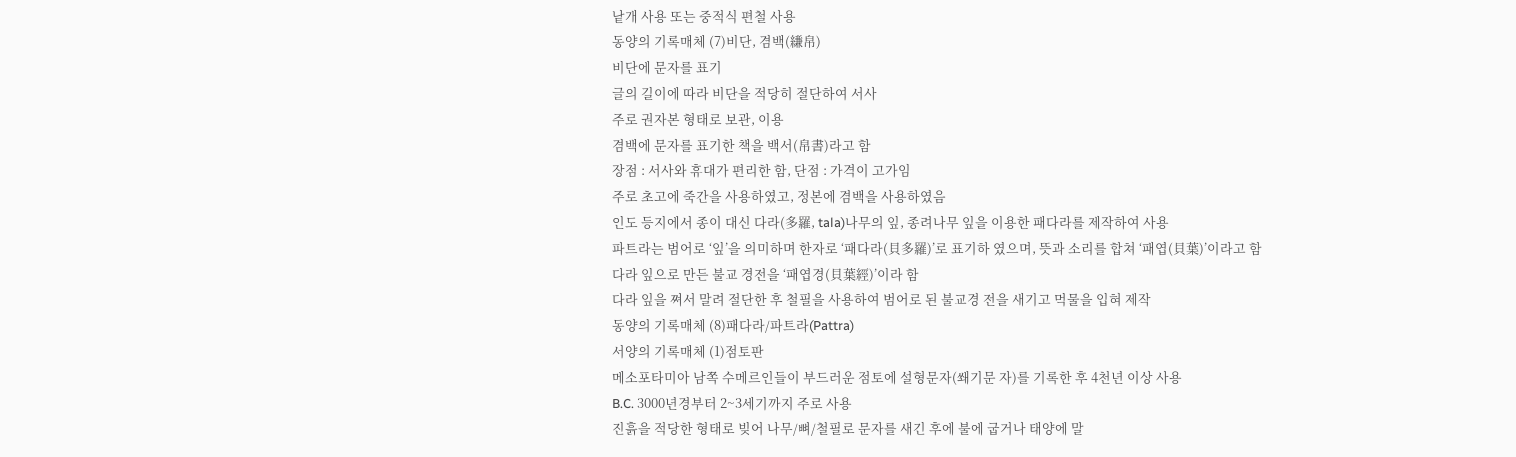낱개 사용 또는 중적식 편철 사용
동양의 기록매체 (7)비단, 겸백(縑帛)
비단에 문자를 표기
글의 길이에 따라 비단을 적당히 절단하여 서사
주로 권자본 형태로 보관, 이용
겸백에 문자를 표기한 책을 백서(帛書)라고 함
장점 : 서사와 휴대가 편리한 함, 단점 : 가격이 고가임
주로 초고에 죽간을 사용하였고, 정본에 겸백을 사용하였음
인도 등지에서 종이 대신 다라(多羅, tala)나무의 잎, 종려나무 잎을 이용한 패다라를 제작하여 사용
파트라는 범어로 ‘잎’을 의미하며 한자로 ‘패다라(貝多羅)’로 표기하 였으며, 뜻과 소리를 합쳐 ‘패엽(貝葉)’이라고 함
다라 잎으로 만든 불교 경전을 ‘패엽경(貝葉經)’이라 함
다라 잎을 쪄서 말려 절단한 후 철필을 사용하여 범어로 된 불교경 전을 새기고 먹물을 입혀 제작
동양의 기록매체 (8)패다라/파트라(Pattra)
서양의 기록매체 (1)점토판
메소포타미아 남쪽 수메르인들이 부드러운 점토에 설형문자(쐐기문 자)를 기록한 후 4천년 이상 사용
B.C. 3000년경부터 2~3세기까지 주로 사용
진흙을 적당한 형태로 빚어 나무/뼈/철필로 문자를 새긴 후에 불에 굽거나 태양에 말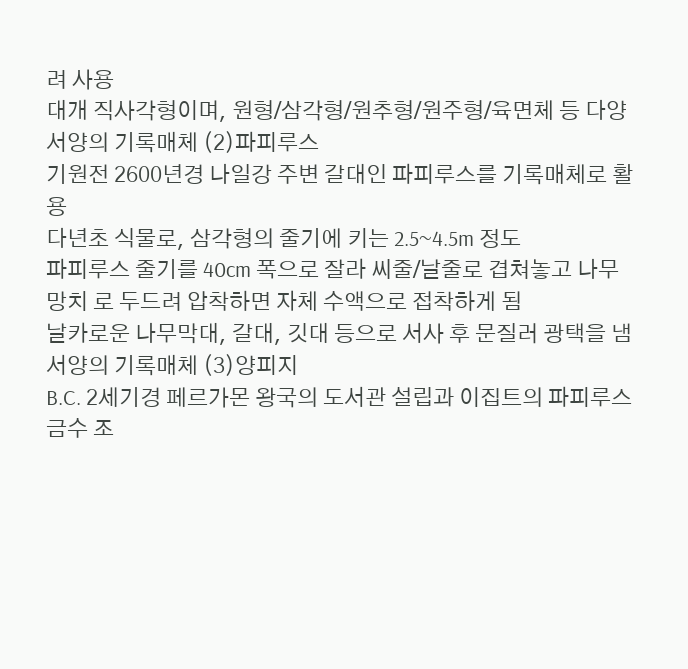려 사용
대개 직사각형이며, 원형/삼각형/원추형/원주형/육면체 등 다양
서양의 기록매체 (2)파피루스
기원전 2600년경 나일강 주변 갈대인 파피루스를 기록매체로 활용
다년초 식물로, 삼각형의 줄기에 키는 2.5~4.5m 정도
파피루스 줄기를 40cm 폭으로 잘라 씨줄/날줄로 겹쳐놓고 나무망치 로 두드려 압착하면 자체 수액으로 접착하게 됨
날카로운 나무막대, 갈대, 깃대 등으로 서사 후 문질러 광택을 냄
서양의 기록매체 (3)양피지
B.C. 2세기경 페르가몬 왕국의 도서관 설립과 이집트의 파피루스 금수 조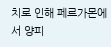치로 인해 페르가몬에서 양피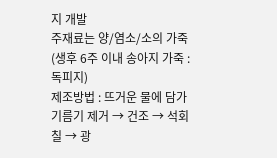지 개발
주재료는 양/염소/소의 가죽 (생후 6주 이내 송아지 가죽 : 독피지)
제조방법 : 뜨거운 물에 담가 기름기 제거 → 건조 → 석회칠 → 광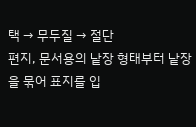택 → 무두질 → 절단
편지, 문서용의 낱장 형태부터 낱장을 묶어 표지를 입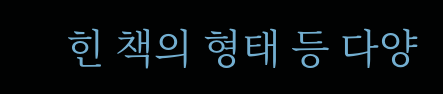힌 책의 형태 등 다양